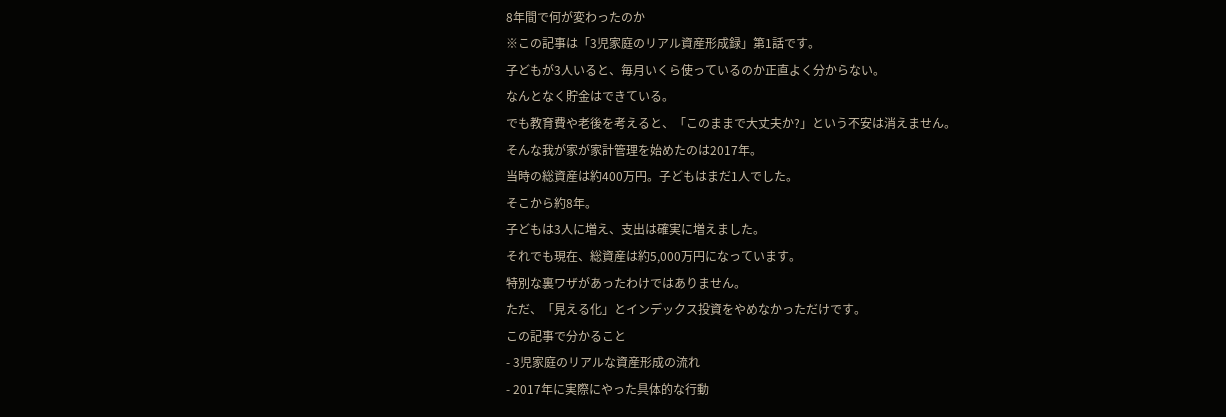8年間で何が変わったのか
※この記事は「3児家庭のリアル資産形成録」第1話です。
子どもが3人いると、毎月いくら使っているのか正直よく分からない。
なんとなく貯金はできている。
でも教育費や老後を考えると、「このままで大丈夫か?」という不安は消えません。
そんな我が家が家計管理を始めたのは2017年。
当時の総資産は約400万円。子どもはまだ1人でした。
そこから約8年。
子どもは3人に増え、支出は確実に増えました。
それでも現在、総資産は約5,000万円になっています。
特別な裏ワザがあったわけではありません。
ただ、「見える化」とインデックス投資をやめなかっただけです。
この記事で分かること
- 3児家庭のリアルな資産形成の流れ
- 2017年に実際にやった具体的な行動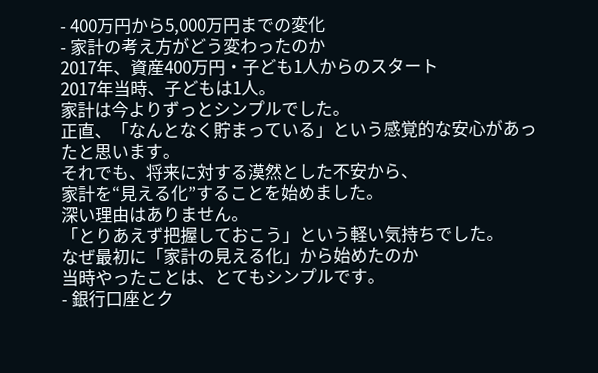- 400万円から5,000万円までの変化
- 家計の考え方がどう変わったのか
2017年、資産400万円・子ども1人からのスタート
2017年当時、子どもは1人。
家計は今よりずっとシンプルでした。
正直、「なんとなく貯まっている」という感覚的な安心があったと思います。
それでも、将来に対する漠然とした不安から、
家計を“見える化”することを始めました。
深い理由はありません。
「とりあえず把握しておこう」という軽い気持ちでした。
なぜ最初に「家計の見える化」から始めたのか
当時やったことは、とてもシンプルです。
- 銀行口座とク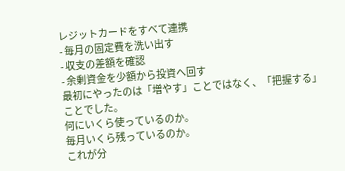レジットカードをすべて連携
- 毎月の固定費を洗い出す
- 収支の差額を確認
- 余剰資金を少額から投資へ回す
最初にやったのは「増やす」ことではなく、「把握する」ことでした。
何にいくら使っているのか。
毎月いくら残っているのか。
これが分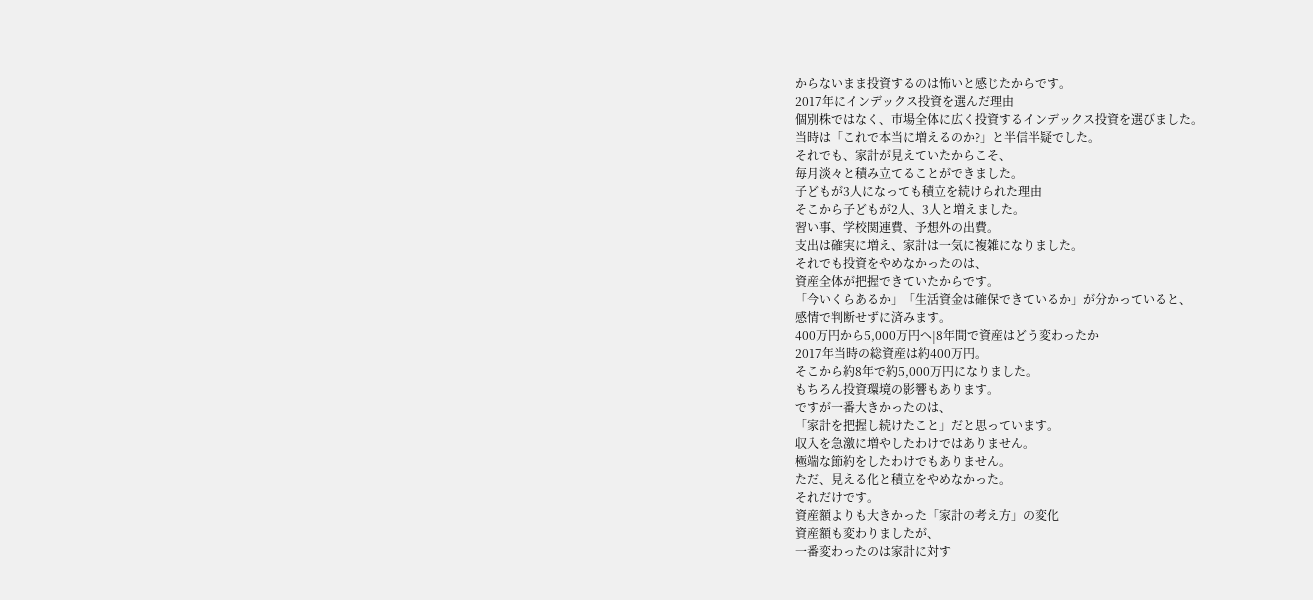からないまま投資するのは怖いと感じたからです。
2017年にインデックス投資を選んだ理由
個別株ではなく、市場全体に広く投資するインデックス投資を選びました。
当時は「これで本当に増えるのか?」と半信半疑でした。
それでも、家計が見えていたからこそ、
毎月淡々と積み立てることができました。
子どもが3人になっても積立を続けられた理由
そこから子どもが2人、3人と増えました。
習い事、学校関連費、予想外の出費。
支出は確実に増え、家計は一気に複雑になりました。
それでも投資をやめなかったのは、
資産全体が把握できていたからです。
「今いくらあるか」「生活資金は確保できているか」が分かっていると、
感情で判断せずに済みます。
400万円から5,000万円へ|8年間で資産はどう変わったか
2017年当時の総資産は約400万円。
そこから約8年で約5,000万円になりました。
もちろん投資環境の影響もあります。
ですが一番大きかったのは、
「家計を把握し続けたこと」だと思っています。
収入を急激に増やしたわけではありません。
極端な節約をしたわけでもありません。
ただ、見える化と積立をやめなかった。
それだけです。
資産額よりも大きかった「家計の考え方」の変化
資産額も変わりましたが、
一番変わったのは家計に対す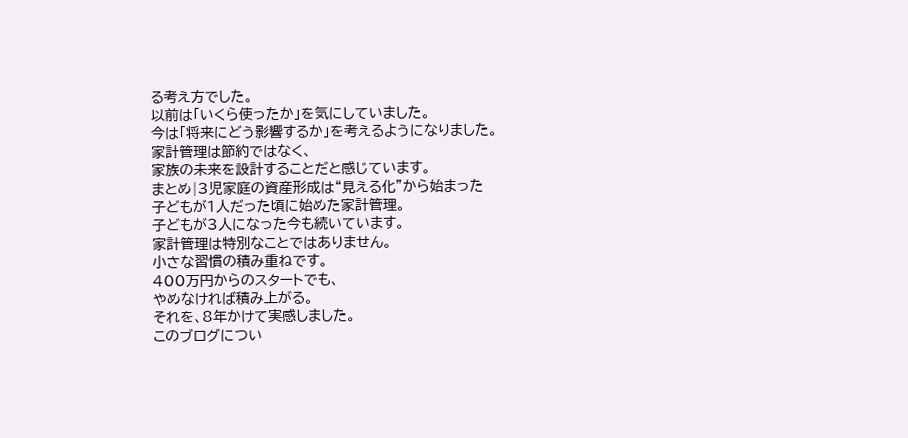る考え方でした。
以前は「いくら使ったか」を気にしていました。
今は「将来にどう影響するか」を考えるようになりました。
家計管理は節約ではなく、
家族の未来を設計することだと感じています。
まとめ|3児家庭の資産形成は“見える化”から始まった
子どもが1人だった頃に始めた家計管理。
子どもが3人になった今も続いています。
家計管理は特別なことではありません。
小さな習慣の積み重ねです。
400万円からのスタートでも、
やめなければ積み上がる。
それを、8年かけて実感しました。
このブログについ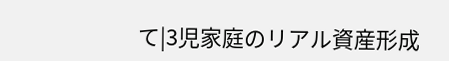て|3児家庭のリアル資産形成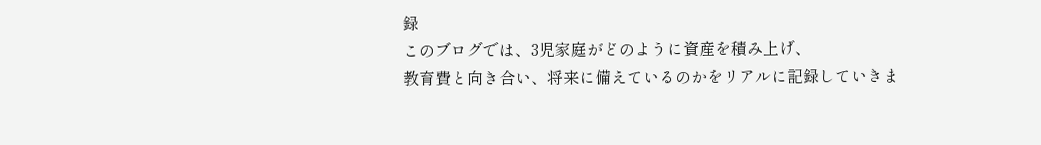録
このブログでは、3児家庭がどのように資産を積み上げ、
教育費と向き合い、将来に備えているのかをリアルに記録していきま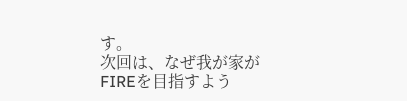す。
次回は、なぜ我が家がFIREを目指すよう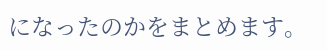になったのかをまとめます。